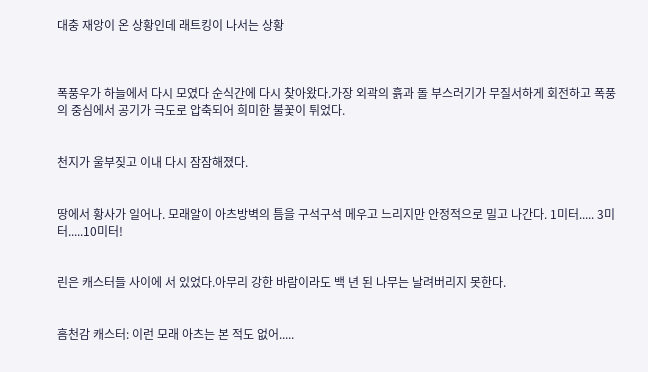대충 재앙이 온 상황인데 래트킹이 나서는 상황



폭풍우가 하늘에서 다시 모였다 순식간에 다시 찾아왔다.가장 외곽의 흙과 돌 부스러기가 무질서하게 회전하고 폭풍의 중심에서 공기가 극도로 압축되어 희미한 불꽃이 튀었다.


천지가 울부짖고 이내 다시 잠잠해졌다.


땅에서 황사가 일어나. 모래알이 아츠방벽의 틈을 구석구석 메우고 느리지만 안정적으로 밀고 나간다. 1미터..... 3미터.....10미터!


린은 캐스터들 사이에 서 있었다.아무리 강한 바람이라도 백 년 된 나무는 날려버리지 못한다.


흠천감 캐스터: 이런 모래 아츠는 본 적도 없어.....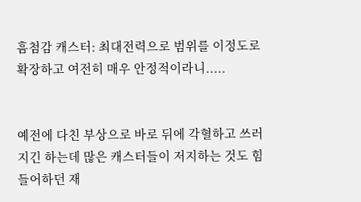흠첨감 캐스터: 최대전력으로 범위를 이정도로 확장하고 여전히 매우 안정적이라니.....


예전에 다친 부상으로 바로 뒤에 각혈하고 쓰러지긴 하는데 많은 캐스터들이 저지하는 것도 힘들어하던 재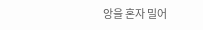앙을 혼자 밀어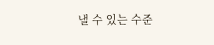낼 수 있는 수준